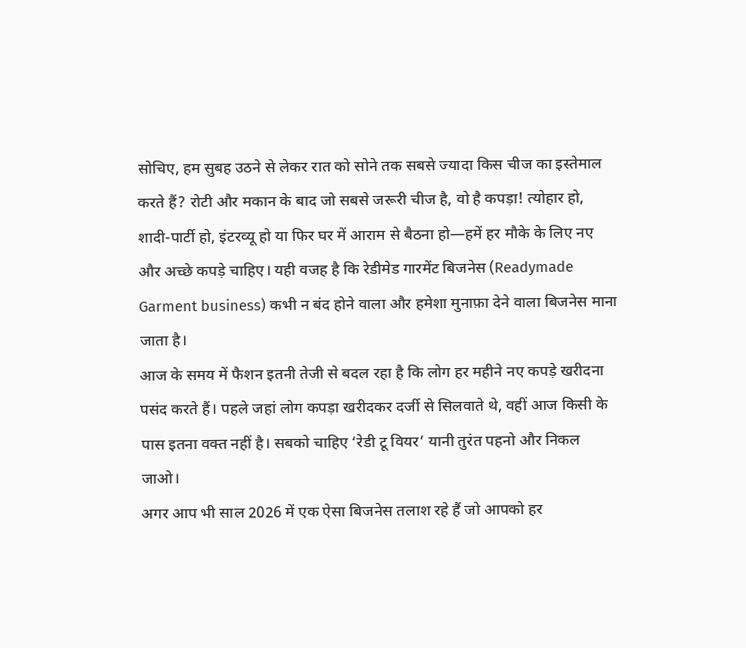सोचिए, हम सुबह उठने से लेकर रात को सोने तक सबसे ज्यादा किस चीज का इस्तेमाल करते हैं? रोटी और मकान के बाद जो सबसे जरूरी चीज है, वो है कपड़ा! त्योहार हो, शादी-पार्टी हो, इंटरव्यू हो या फिर घर में आराम से बैठना हो—हमें हर मौके के लिए नए और अच्छे कपड़े चाहिए। यही वजह है कि रेडीमेड गारमेंट बिजनेस (Readymade Garment business) कभी न बंद होने वाला और हमेशा मुनाफ़ा देने वाला बिजनेस माना जाता है।
आज के समय में फैशन इतनी तेजी से बदल रहा है कि लोग हर महीने नए कपड़े खरीदना पसंद करते हैं। पहले जहां लोग कपड़ा खरीदकर दर्जी से सिलवाते थे, वहीं आज किसी के पास इतना वक्त नहीं है। सबको चाहिए ‘रेडी टू वियर’ यानी तुरंत पहनो और निकल जाओ।
अगर आप भी साल 2026 में एक ऐसा बिजनेस तलाश रहे हैं जो आपको हर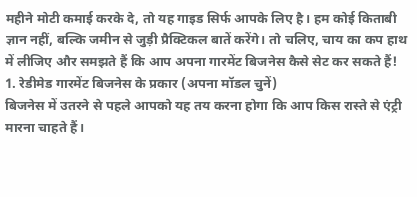महीने मोटी कमाई करके दे, तो यह गाइड सिर्फ आपके लिए है। हम कोई किताबी ज्ञान नहीं, बल्कि जमीन से जुड़ी प्रैक्टिकल बातें करेंगे। तो चलिए, चाय का कप हाथ में लीजिए और समझते हैं कि आप अपना गारमेंट बिजनेस कैसे सेट कर सकते हैं!
1. रेडीमेड गारमेंट बिजनेस के प्रकार (अपना मॉडल चुनें)
बिजनेस में उतरने से पहले आपको यह तय करना होगा कि आप किस रास्ते से एंट्री मारना चाहते हैं।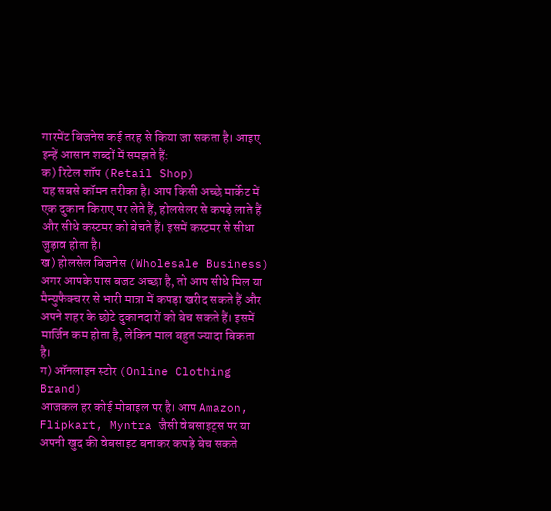गारमेंट बिजनेस कई तरह से किया जा सकता है। आइए इन्हें आसान शब्दों में समझते हैं:
क) रिटेल शॉप (Retail Shop)
यह सबसे कॉमन तरीका है। आप किसी अच्छे मार्केट में एक दुकान किराए पर लेते हैं, होलसेलर से कपड़े लाते हैं और सीधे कस्टमर को बेचते हैं। इसमें कस्टमर से सीधा जुड़ाव होता है।
ख) होलसेल बिजनेस (Wholesale Business)
अगर आपके पास बजट अच्छा है, तो आप सीधे मिल या मैन्युफैक्चरर से भारी मात्रा में कपड़ा खरीद सकते हैं और अपने शहर के छोटे दुकानदारों को बेच सकते हैं। इसमें मार्जिन कम होता है, लेकिन माल बहुत ज्यादा बिकता है।
ग) ऑनलाइन स्टोर (Online Clothing Brand)
आजकल हर कोई मोबाइल पर है। आप Amazon, Flipkart, Myntra जैसी वेबसाइट्स पर या अपनी खुद की वेबसाइट बनाकर कपड़े बेच सकते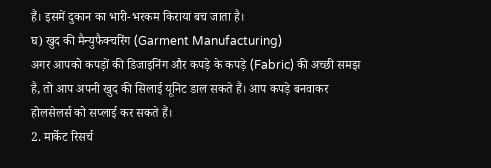हैं। इसमें दुकान का भारी-भरकम किराया बच जाता है।
घ) खुद की मैन्युफैक्चरिंग (Garment Manufacturing)
अगर आपको कपड़ों की डिजाइनिंग और कपड़े के कपड़े (Fabric) की अच्छी समझ है, तो आप अपनी खुद की सिलाई यूनिट डाल सकते हैं। आप कपड़े बनवाकर होलसेलर्स को सप्लाई कर सकते हैं।
2. मार्केट रिसर्च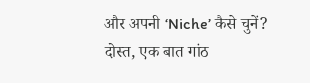और अपनी ‘Niche’ कैसे चुनें?
दोस्त, एक बात गांठ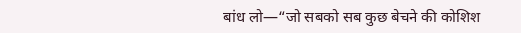बांध लो—“जो सबको सब कुछ बेचने की कोशिश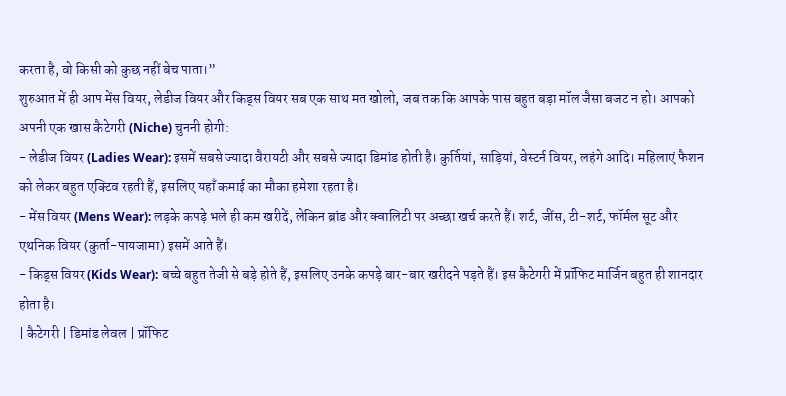करता है, वो किसी को कुछ नहीं बेच पाता।”
शुरुआत में ही आप मेंस वियर, लेडीज वियर और किड्स वियर सब एक साथ मत खोलो, जब तक कि आपके पास बहुत बड़ा मॉल जैसा बजट न हो। आपको अपनी एक खास कैटेगरी (Niche) चुननी होगी:
- लेडीज वियर (Ladies Wear): इसमें सबसे ज्यादा वैरायटी और सबसे ज्यादा डिमांड होती है। कुर्तियां, साड़ियां, वेस्टर्न वियर, लहंगे आदि। महिलाएं फैशन को लेकर बहुत एक्टिव रहती हैं, इसलिए यहाँ कमाई का मौका हमेशा रहता है।
- मेंस वियर (Mens Wear): लड़के कपड़े भले ही कम खरीदें, लेकिन ब्रांड और क्वालिटी पर अच्छा खर्च करते हैं। शर्ट, जींस, टी-शर्ट, फॉर्मल सूट और एथनिक वियर (कुर्ता-पायजामा) इसमें आते हैं।
- किड्स वियर (Kids Wear): बच्चे बहुत तेजी से बड़े होते हैं, इसलिए उनके कपड़े बार-बार खरीदने पड़ते हैं। इस कैटेगरी में प्रॉफिट मार्जिन बहुत ही शानदार होता है।
| कैटेगरी | डिमांड लेवल | प्रॉफिट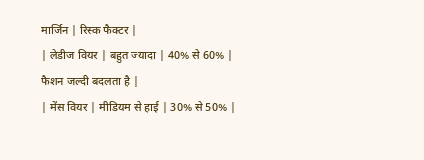मार्जिन | रिस्क फैक्टर |
| लेडीज वियर | बहुत ज्यादा | 40% से 60% | फैशन जल्दी बदलता है |
| मेंस वियर | मीडियम से हाई | 30% से 50% |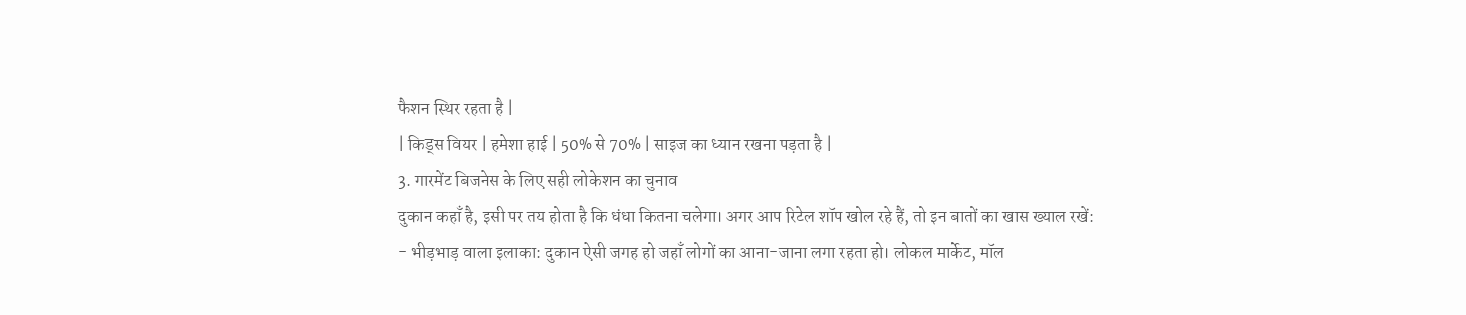फैशन स्थिर रहता है |
| किड्स वियर | हमेशा हाई | 50% से 70% | साइज का ध्यान रखना पड़ता है |
3. गारमेंट बिजनेस के लिए सही लोकेशन का चुनाव
दुकान कहाँ है, इसी पर तय होता है कि धंधा कितना चलेगा। अगर आप रिटेल शॉप खोल रहे हैं, तो इन बातों का खास ख्याल रखें:
- भीड़भाड़ वाला इलाका: दुकान ऐसी जगह हो जहाँ लोगों का आना-जाना लगा रहता हो। लोकल मार्केट, मॉल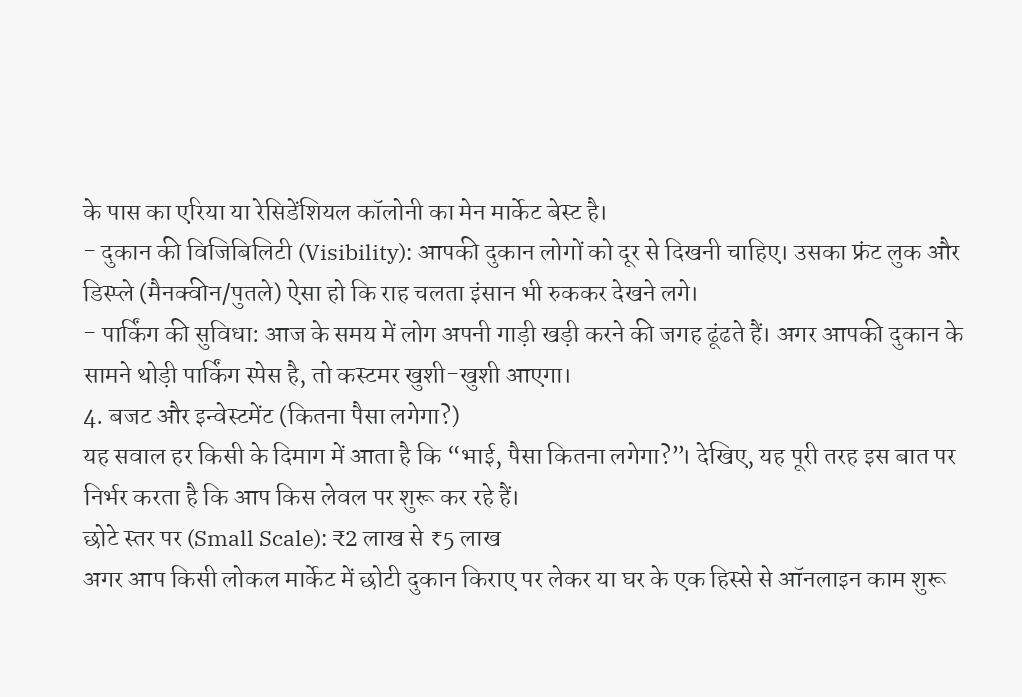के पास का एरिया या रेसिडेंशियल कॉलोनी का मेन मार्केट बेस्ट है।
- दुकान की विजिबिलिटी (Visibility): आपकी दुकान लोगों को दूर से दिखनी चाहिए। उसका फ्रंट लुक और डिस्प्ले (मैनक्वीन/पुतले) ऐसा हो कि राह चलता इंसान भी रुककर देखने लगे।
- पार्किंग की सुविधा: आज के समय में लोग अपनी गाड़ी खड़ी करने की जगह ढूंढते हैं। अगर आपकी दुकान के सामने थोड़ी पार्किंग स्पेस है, तो कस्टमर खुशी-खुशी आएगा।
4. बजट और इन्वेस्टमेंट (कितना पैसा लगेगा?)
यह सवाल हर किसी के दिमाग में आता है कि “भाई, पैसा कितना लगेगा?”। देखिए, यह पूरी तरह इस बात पर निर्भर करता है कि आप किस लेवल पर शुरू कर रहे हैं।
छोटे स्तर पर (Small Scale): ₹2 लाख से ₹5 लाख
अगर आप किसी लोकल मार्केट में छोटी दुकान किराए पर लेकर या घर के एक हिस्से से ऑनलाइन काम शुरू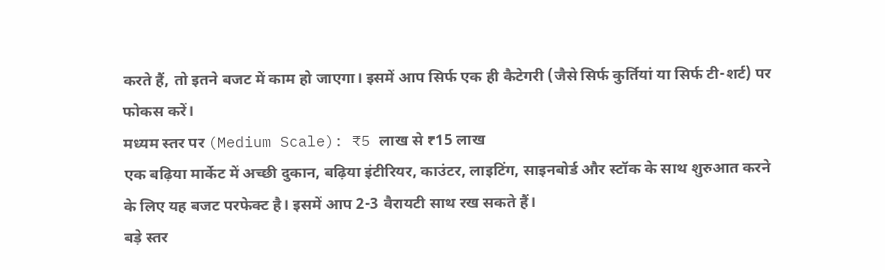करते हैं, तो इतने बजट में काम हो जाएगा। इसमें आप सिर्फ एक ही कैटेगरी (जैसे सिर्फ कुर्तियां या सिर्फ टी-शर्ट) पर फोकस करें।
मध्यम स्तर पर (Medium Scale): ₹5 लाख से ₹15 लाख
एक बढ़िया मार्केट में अच्छी दुकान, बढ़िया इंटीरियर, काउंटर, लाइटिंग, साइनबोर्ड और स्टॉक के साथ शुरुआत करने के लिए यह बजट परफेक्ट है। इसमें आप 2-3 वैरायटी साथ रख सकते हैं।
बड़े स्तर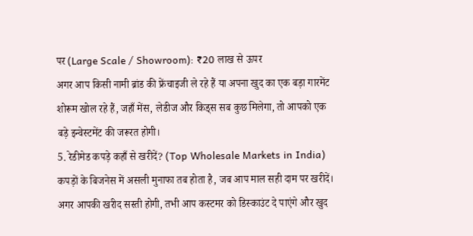पर (Large Scale / Showroom): ₹20 लाख से ऊपर
अगर आप किसी नामी ब्रांड की फ्रेंचाइजी ले रहे हैं या अपना खुद का एक बड़ा गारमेंट शोरूम खोल रहे हैं, जहाँ मेंस, लेडीज और किड्स सब कुछ मिलेगा, तो आपको एक बड़े इन्वेस्टमेंट की जरूरत होगी।
5. रेडीमेड कपड़े कहाँ से खरीदें? (Top Wholesale Markets in India)
कपड़ों के बिजनेस में असली मुनाफा तब होता है, जब आप माल सही दाम पर खरीदें। अगर आपकी खरीद सस्ती होगी, तभी आप कस्टमर को डिस्काउंट दे पाएंगे और खुद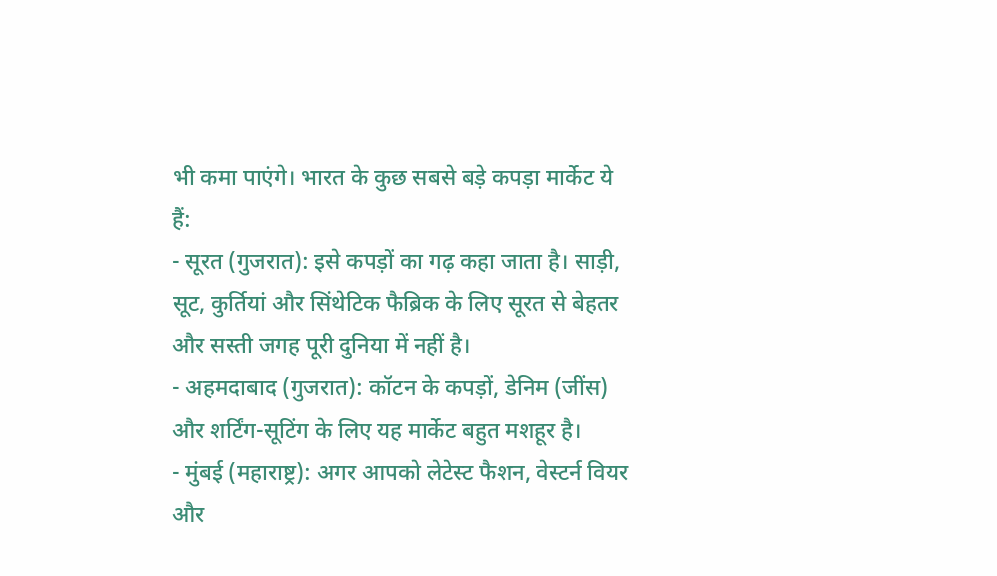भी कमा पाएंगे। भारत के कुछ सबसे बड़े कपड़ा मार्केट ये हैं:
- सूरत (गुजरात): इसे कपड़ों का गढ़ कहा जाता है। साड़ी, सूट, कुर्तियां और सिंथेटिक फैब्रिक के लिए सूरत से बेहतर और सस्ती जगह पूरी दुनिया में नहीं है।
- अहमदाबाद (गुजरात): कॉटन के कपड़ों, डेनिम (जींस) और शर्टिंग-सूटिंग के लिए यह मार्केट बहुत मशहूर है।
- मुंबई (महाराष्ट्र): अगर आपको लेटेस्ट फैशन, वेस्टर्न वियर और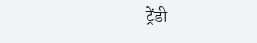ट्रेंडी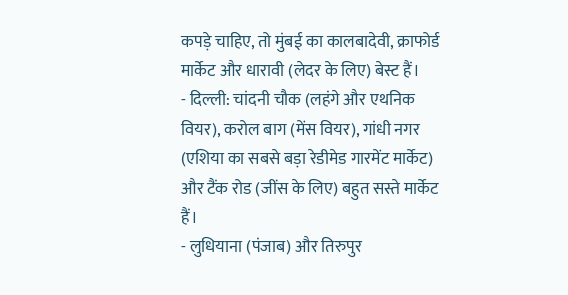कपड़े चाहिए, तो मुंबई का कालबादेवी, क्राफोर्ड मार्केट और धारावी (लेदर के लिए) बेस्ट हैं।
- दिल्ली: चांदनी चौक (लहंगे और एथनिक वियर), करोल बाग (मेंस वियर), गांधी नगर (एशिया का सबसे बड़ा रेडीमेड गारमेंट मार्केट) और टैंक रोड (जींस के लिए) बहुत सस्ते मार्केट हैं।
- लुधियाना (पंजाब) और तिरुपुर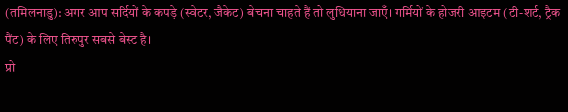(तमिलनाडु): अगर आप सर्दियों के कपड़े (स्वेटर, जैकेट) बेचना चाहते हैं तो लुधियाना जाएँ। गर्मियों के होजरी आइटम (टी-शर्ट, ट्रैक पैंट) के लिए तिरुपुर सबसे बेस्ट है।
प्रो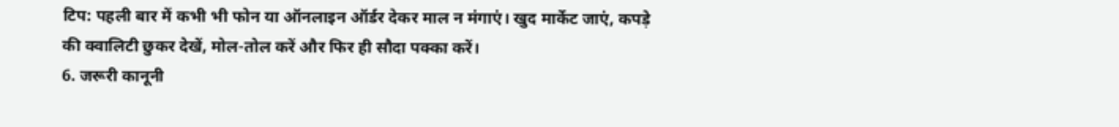टिप: पहली बार में कभी भी फोन या ऑनलाइन ऑर्डर देकर माल न मंगाएं। खुद मार्केट जाएं, कपड़े की क्वालिटी छुकर देखें, मोल-तोल करें और फिर ही सौदा पक्का करें।
6. जरूरी कानूनी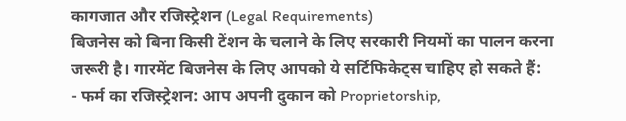कागजात और रजिस्ट्रेशन (Legal Requirements)
बिजनेस को बिना किसी टेंशन के चलाने के लिए सरकारी नियमों का पालन करना जरूरी है। गारमेंट बिजनेस के लिए आपको ये सर्टिफिकेट्स चाहिए हो सकते हैं:
- फर्म का रजिस्ट्रेशन: आप अपनी दुकान को Proprietorship,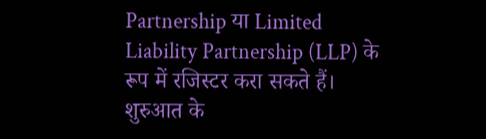Partnership या Limited Liability Partnership (LLP) के रूप में रजिस्टर करा सकते हैं। शुरुआत के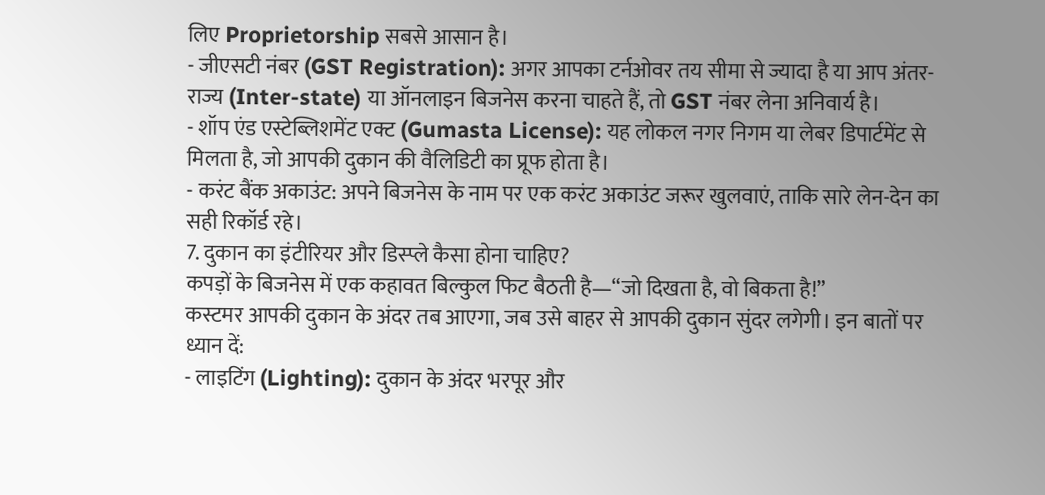लिए Proprietorship सबसे आसान है।
- जीएसटी नंबर (GST Registration): अगर आपका टर्नओवर तय सीमा से ज्यादा है या आप अंतर-राज्य (Inter-state) या ऑनलाइन बिजनेस करना चाहते हैं, तो GST नंबर लेना अनिवार्य है।
- शॉप एंड एस्टेब्लिशमेंट एक्ट (Gumasta License): यह लोकल नगर निगम या लेबर डिपार्टमेंट से मिलता है, जो आपकी दुकान की वैलिडिटी का प्रूफ होता है।
- करंट बैंक अकाउंट: अपने बिजनेस के नाम पर एक करंट अकाउंट जरूर खुलवाएं, ताकि सारे लेन-देन का सही रिकॉर्ड रहे।
7. दुकान का इंटीरियर और डिस्प्ले कैसा होना चाहिए?
कपड़ों के बिजनेस में एक कहावत बिल्कुल फिट बैठती है—“जो दिखता है, वो बिकता है!”
कस्टमर आपकी दुकान के अंदर तब आएगा, जब उसे बाहर से आपकी दुकान सुंदर लगेगी। इन बातों पर ध्यान दें:
- लाइटिंग (Lighting): दुकान के अंदर भरपूर और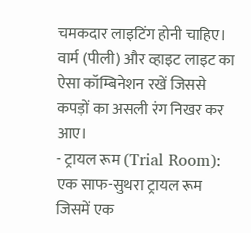चमकदार लाइटिंग होनी चाहिए। वार्म (पीली) और व्हाइट लाइट का ऐसा कॉम्बिनेशन रखें जिससे कपड़ों का असली रंग निखर कर आए।
- ट्रायल रूम (Trial Room): एक साफ-सुथरा ट्रायल रूम जिसमें एक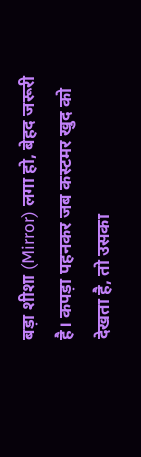बड़ा शीशा (Mirror) लगा हो, बेहद जरूरी है। कपड़ा पहनकर जब कस्टमर खुद को देखता है, तो उसका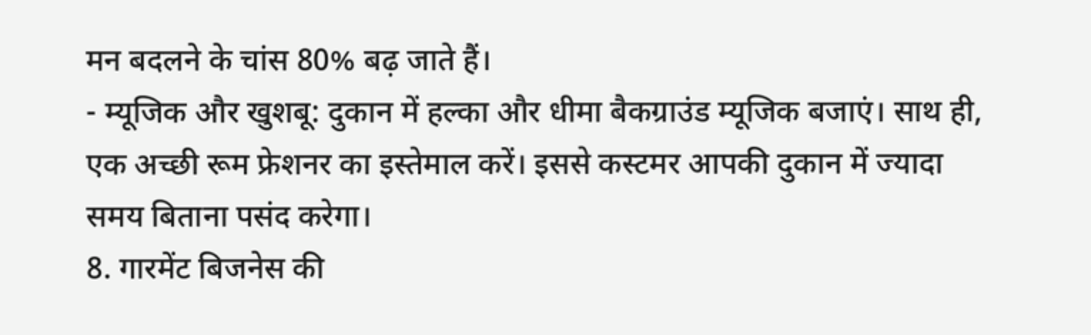मन बदलने के चांस 80% बढ़ जाते हैं।
- म्यूजिक और खुशबू: दुकान में हल्का और धीमा बैकग्राउंड म्यूजिक बजाएं। साथ ही, एक अच्छी रूम फ्रेशनर का इस्तेमाल करें। इससे कस्टमर आपकी दुकान में ज्यादा समय बिताना पसंद करेगा।
8. गारमेंट बिजनेस की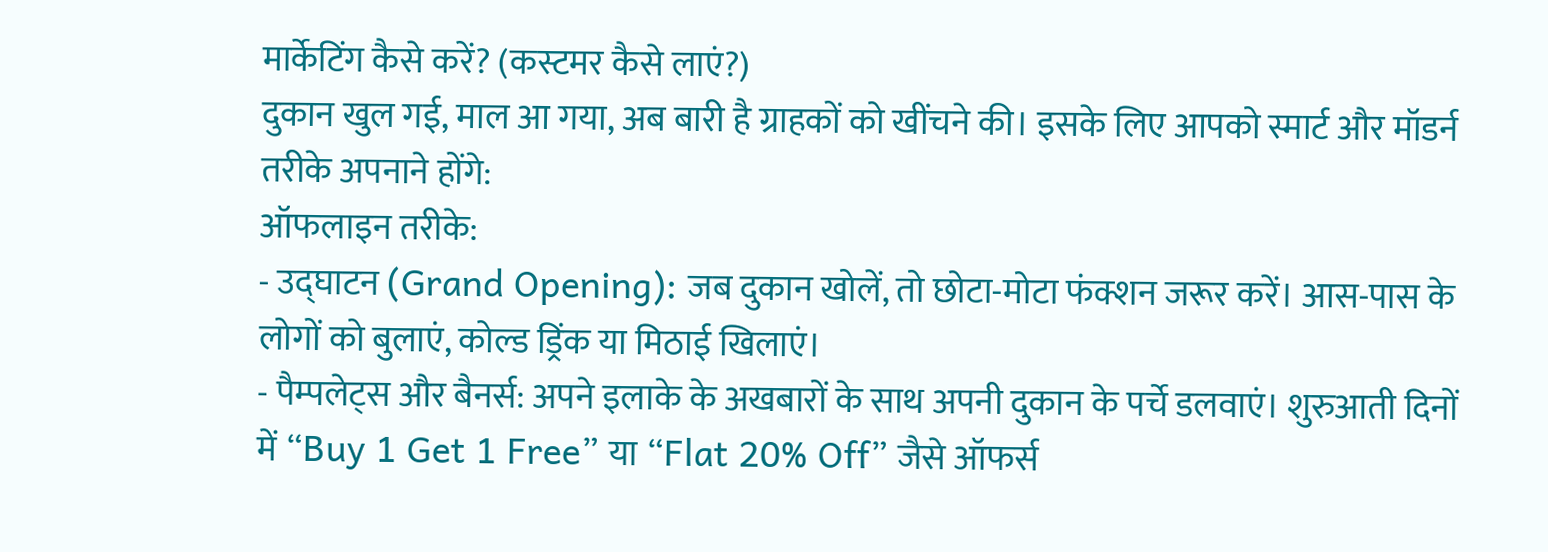मार्केटिंग कैसे करें? (कस्टमर कैसे लाएं?)
दुकान खुल गई, माल आ गया, अब बारी है ग्राहकों को खींचने की। इसके लिए आपको स्मार्ट और मॉडर्न तरीके अपनाने होंगे:
ऑफलाइन तरीके:
- उद्घाटन (Grand Opening): जब दुकान खोलें, तो छोटा-मोटा फंक्शन जरूर करें। आस-पास के लोगों को बुलाएं, कोल्ड ड्रिंक या मिठाई खिलाएं।
- पैम्पलेट्स और बैनर्स: अपने इलाके के अखबारों के साथ अपनी दुकान के पर्चे डलवाएं। शुरुआती दिनों में “Buy 1 Get 1 Free” या “Flat 20% Off” जैसे ऑफर्स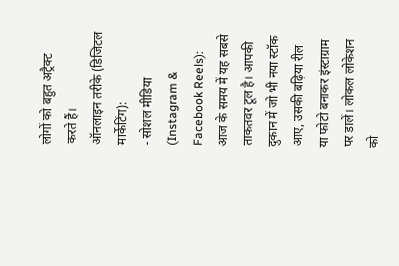लोगों को बहुत अट्रैक्ट करते हैं।
ऑनलाइन तरीके (डिजिटल मार्केटिंग):
- सोशल मीडिया (Instagram & Facebook Reels): आज के समय में यह सबसे ताकतवर टूल है। आपकी दुकान में जो भी नया स्टॉक आए, उसकी बढ़िया रील या फोटो बनाकर इंस्टाग्राम पर डालें। लोकल लोकेशन को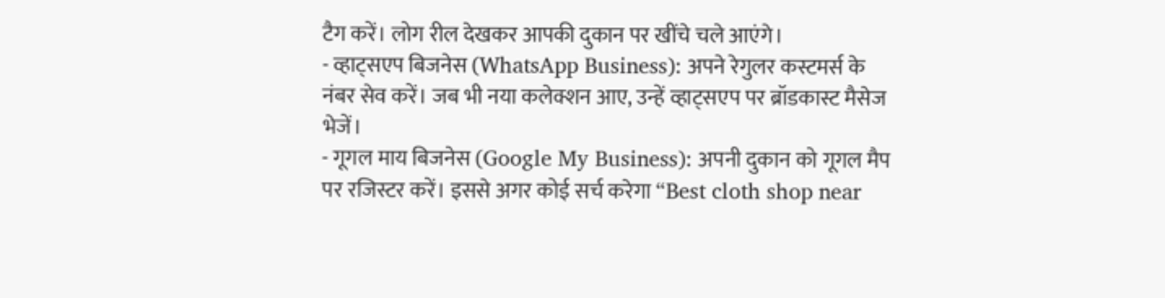टैग करें। लोग रील देखकर आपकी दुकान पर खींचे चले आएंगे।
- व्हाट्सएप बिजनेस (WhatsApp Business): अपने रेगुलर कस्टमर्स के नंबर सेव करें। जब भी नया कलेक्शन आए, उन्हें व्हाट्सएप पर ब्रॉडकास्ट मैसेज भेजें।
- गूगल माय बिजनेस (Google My Business): अपनी दुकान को गूगल मैप पर रजिस्टर करें। इससे अगर कोई सर्च करेगा “Best cloth shop near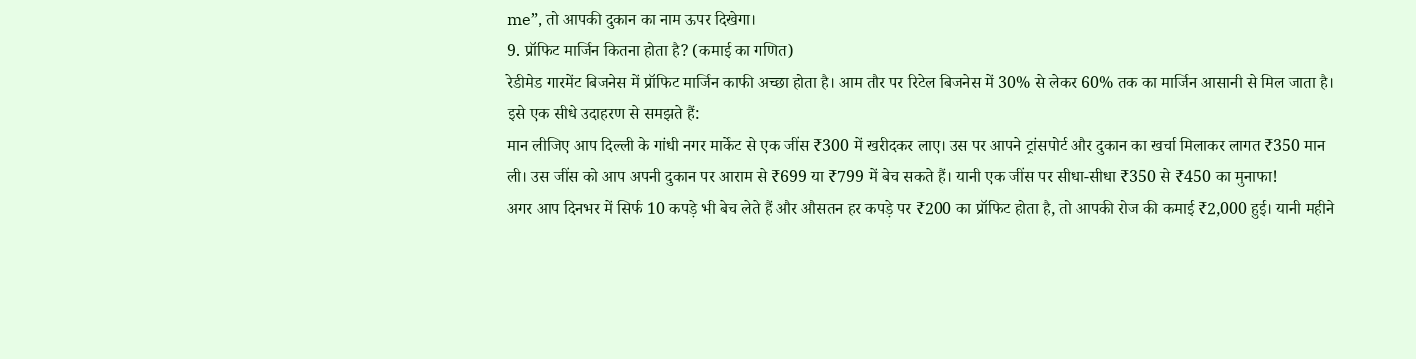me”, तो आपकी दुकान का नाम ऊपर दिखेगा।
9. प्रॉफिट मार्जिन कितना होता है? (कमाई का गणित)
रेडीमेड गारमेंट बिजनेस में प्रॉफिट मार्जिन काफी अच्छा होता है। आम तौर पर रिटेल बिजनेस में 30% से लेकर 60% तक का मार्जिन आसानी से मिल जाता है।
इसे एक सीधे उदाहरण से समझते हैं:
मान लीजिए आप दिल्ली के गांधी नगर मार्केट से एक जींस ₹300 में खरीदकर लाए। उस पर आपने ट्रांसपोर्ट और दुकान का खर्चा मिलाकर लागत ₹350 मान ली। उस जींस को आप अपनी दुकान पर आराम से ₹699 या ₹799 में बेच सकते हैं। यानी एक जींस पर सीधा-सीधा ₹350 से ₹450 का मुनाफा!
अगर आप दिनभर में सिर्फ 10 कपड़े भी बेच लेते हैं और औसतन हर कपड़े पर ₹200 का प्रॉफिट होता है, तो आपकी रोज की कमाई ₹2,000 हुई। यानी महीने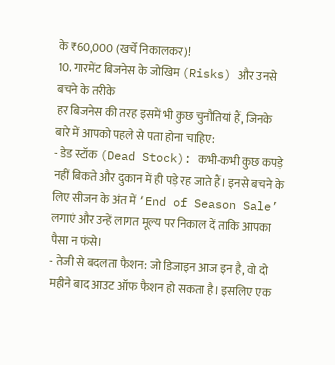के ₹60,000 (खर्चे निकालकर)!
10. गारमेंट बिजनेस के जोखिम (Risks) और उनसे बचने के तरीके
हर बिजनेस की तरह इसमें भी कुछ चुनौतियां हैं, जिनके बारे में आपको पहले से पता होना चाहिए:
- डेड स्टॉक (Dead Stock): कभी-कभी कुछ कपड़े नहीं बिकते और दुकान में ही पड़े रह जाते हैं। इनसे बचने के लिए सीजन के अंत में ‘End of Season Sale’ लगाएं और उन्हें लागत मूल्य पर निकाल दें ताकि आपका पैसा न फंसे।
- तेजी से बदलता फैशन: जो डिजाइन आज इन है, वो दो महीने बाद आउट ऑफ फैशन हो सकता है। इसलिए एक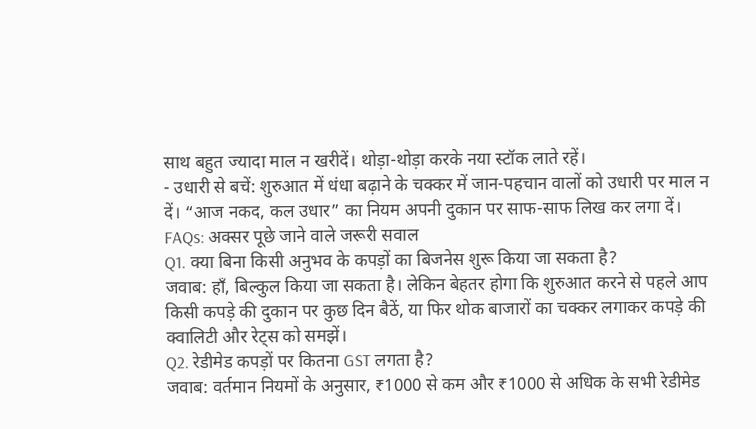साथ बहुत ज्यादा माल न खरीदें। थोड़ा-थोड़ा करके नया स्टॉक लाते रहें।
- उधारी से बचें: शुरुआत में धंधा बढ़ाने के चक्कर में जान-पहचान वालों को उधारी पर माल न दें। “आज नकद, कल उधार” का नियम अपनी दुकान पर साफ-साफ लिख कर लगा दें।
FAQs: अक्सर पूछे जाने वाले जरूरी सवाल
Q1. क्या बिना किसी अनुभव के कपड़ों का बिजनेस शुरू किया जा सकता है?
जवाब: हाँ, बिल्कुल किया जा सकता है। लेकिन बेहतर होगा कि शुरुआत करने से पहले आप किसी कपड़े की दुकान पर कुछ दिन बैठें, या फिर थोक बाजारों का चक्कर लगाकर कपड़े की क्वालिटी और रेट्स को समझें।
Q2. रेडीमेड कपड़ों पर कितना GST लगता है?
जवाब: वर्तमान नियमों के अनुसार, ₹1000 से कम और ₹1000 से अधिक के सभी रेडीमेड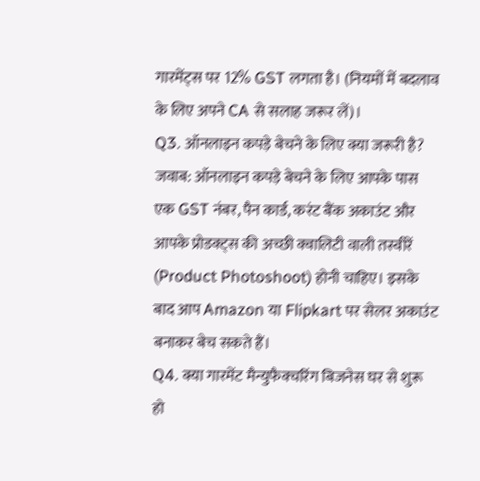गारमेंट्स पर 12% GST लगता है। (नियमों में बदलाव के लिए अपने CA से सलाह जरूर लें)।
Q3. ऑनलाइन कपड़े बेचने के लिए क्या जरूरी है?
जवाब: ऑनलाइन कपड़े बेचने के लिए आपके पास एक GST नंबर, पैन कार्ड, करंट बैंक अकाउंट और आपके प्रोडक्ट्स की अच्छी क्वालिटी वाली तस्वीरें (Product Photoshoot) होनी चाहिए। इसके बाद आप Amazon या Flipkart पर सेलर अकाउंट बनाकर बेच सकते हैं।
Q4. क्या गारमेंट मैन्युफैक्चरिंग बिजनेस घर से शुरू हो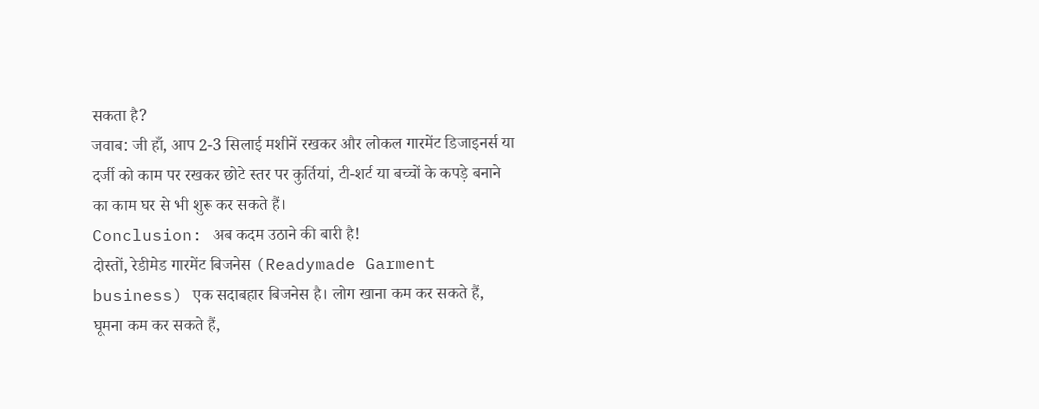सकता है?
जवाब: जी हाँ, आप 2-3 सिलाई मशीनें रखकर और लोकल गारमेंट डिजाइनर्स या दर्जी को काम पर रखकर छोटे स्तर पर कुर्तियां, टी-शर्ट या बच्चों के कपड़े बनाने का काम घर से भी शुरू कर सकते हैं।
Conclusion: अब कदम उठाने की बारी है!
दोस्तों, रेडीमेड गारमेंट बिजनेस (Readymade Garment business) एक सदाबहार बिजनेस है। लोग खाना कम कर सकते हैं, घूमना कम कर सकते हैं,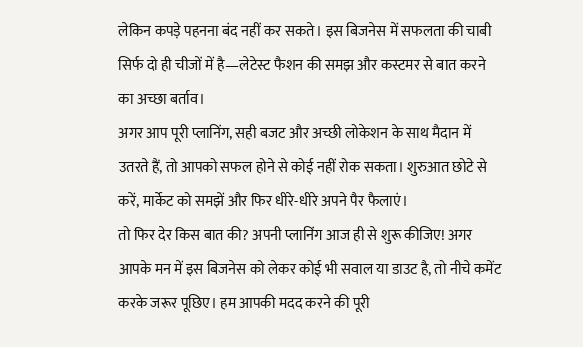लेकिन कपड़े पहनना बंद नहीं कर सकते। इस बिजनेस में सफलता की चाबी सिर्फ दो ही चीजों में है—लेटेस्ट फैशन की समझ और कस्टमर से बात करने का अच्छा बर्ताव।
अगर आप पूरी प्लानिंग, सही बजट और अच्छी लोकेशन के साथ मैदान में उतरते हैं, तो आपको सफल होने से कोई नहीं रोक सकता। शुरुआत छोटे से करें, मार्केट को समझें और फिर धीरे-धीरे अपने पैर फैलाएं।
तो फिर देर किस बात की? अपनी प्लानिंग आज ही से शुरू कीजिए! अगर आपके मन में इस बिजनेस को लेकर कोई भी सवाल या डाउट है, तो नीचे कमेंट करके जरूर पूछिए। हम आपकी मदद करने की पूरी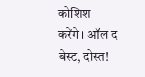कोशिश करेंगे। ऑल द बेस्ट, दोस्त!